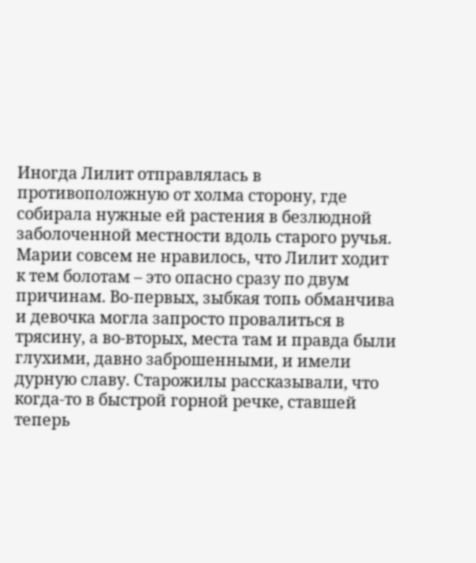Иногда Лилит отправлялась в противоположную от холма сторону, где собирала нужные ей растения в безлюдной заболоченной местности вдоль старого ручья. Марии совсем не нравилось, что Лилит ходит к тем болотам – это опасно сразу по двум причинам. Во-первых, зыбкая топь обманчива и девочка могла запросто провалиться в трясину, а во-вторых, места там и правда были глухими, давно заброшенными, и имели дурную славу. Старожилы рассказывали, что когда-то в быстрой горной речке, ставшей теперь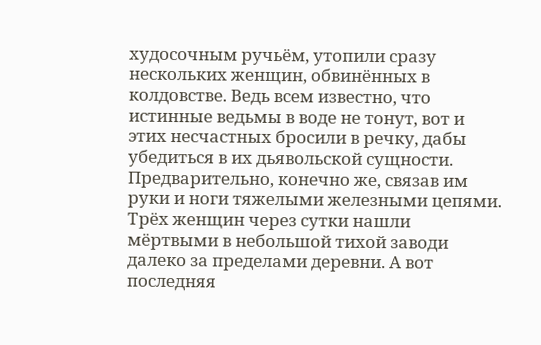худосочным ручьём, утопили сразу нескольких женщин, обвинённых в колдовстве. Ведь всем известно, что истинные ведьмы в воде не тонут, вот и этих несчастных бросили в речку, дабы убедиться в их дьявольской сущности. Предварительно, конечно же, связав им руки и ноги тяжелыми железными цепями. Трёх женщин через сутки нашли мёртвыми в небольшой тихой заводи далеко за пределами деревни. А вот последняя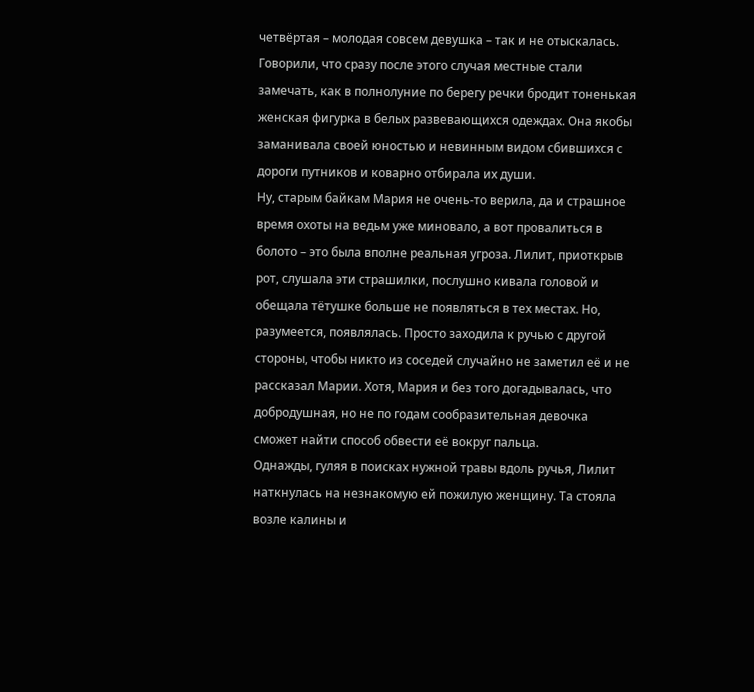четвёртая – молодая совсем девушка – так и не отыскалась. Говорили, что сразу после этого случая местные стали замечать, как в полнолуние по берегу речки бродит тоненькая женская фигурка в белых развевающихся одеждах. Она якобы заманивала своей юностью и невинным видом сбившихся с дороги путников и коварно отбирала их души.
Ну, старым байкам Мария не очень-то верила, да и страшное время охоты на ведьм уже миновало, а вот провалиться в болото – это была вполне реальная угроза. Лилит, приоткрыв рот, слушала эти страшилки, послушно кивала головой и обещала тётушке больше не появляться в тех местах. Но, разумеется, появлялась. Просто заходила к ручью с другой стороны, чтобы никто из соседей случайно не заметил её и не рассказал Марии. Хотя, Мария и без того догадывалась, что добродушная, но не по годам сообразительная девочка сможет найти способ обвести её вокруг пальца.
Однажды, гуляя в поисках нужной травы вдоль ручья, Лилит наткнулась на незнакомую ей пожилую женщину. Та стояла возле калины и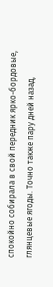спокойно собирала в свой передник ярко-бордовые, глянцевые ягоды. Точно также пару дней назад,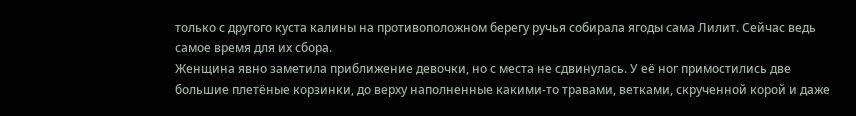только с другого куста калины на противоположном берегу ручья собирала ягоды сама Лилит. Сейчас ведь самое время для их сбора.
Женщина явно заметила приближение девочки, но с места не сдвинулась. У её ног примостились две большие плетёные корзинки, до верху наполненные какими-то травами, ветками, скрученной корой и даже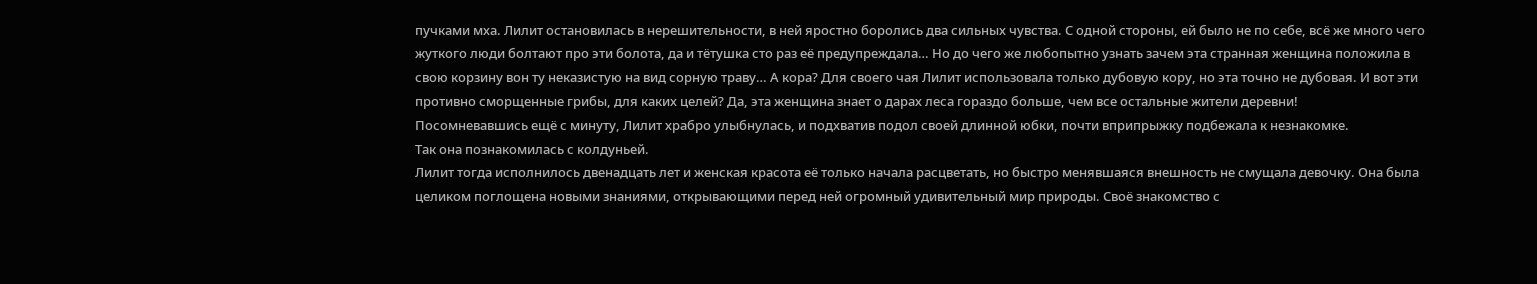пучками мха. Лилит остановилась в нерешительности, в ней яростно боролись два сильных чувства. С одной стороны, ей было не по себе, всё же много чего жуткого люди болтают про эти болота, да и тётушка сто раз её предупреждала… Но до чего же любопытно узнать зачем эта странная женщина положила в свою корзину вон ту неказистую на вид сорную траву… А кора? Для своего чая Лилит использовала только дубовую кору, но эта точно не дубовая. И вот эти противно сморщенные грибы, для каких целей? Да, эта женщина знает о дарах леса гораздо больше, чем все остальные жители деревни!
Посомневавшись ещё с минуту, Лилит храбро улыбнулась, и подхватив подол своей длинной юбки, почти вприпрыжку подбежала к незнакомке.
Так она познакомилась с колдуньей.
Лилит тогда исполнилось двенадцать лет и женская красота её только начала расцветать, но быстро менявшаяся внешность не смущала девочку. Она была целиком поглощена новыми знаниями, открывающими перед ней огромный удивительный мир природы. Своё знакомство с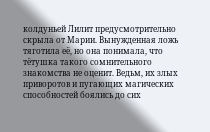колдуньей Лилит предусмотрительно скрыла от Марии. Вынужденная ложь тяготила её, но она понимала, что тётушка такого сомнительного знакомства не оценит. Ведьм, их злых приворотов и пугающих магических способностей боялись до сих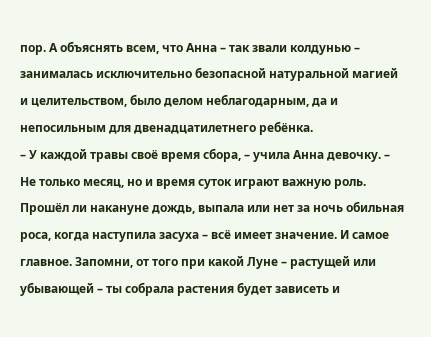пор. А объяснять всем, что Анна – так звали колдунью – занималась исключительно безопасной натуральной магией и целительством, было делом неблагодарным, да и непосильным для двенадцатилетнего ребёнка.
– У каждой травы своё время сбора, – учила Анна девочку. – Не только месяц, но и время суток играют важную роль. Прошёл ли накануне дождь, выпала или нет за ночь обильная роса, когда наступила засуха – всё имеет значение. И самое главное. Запомни, от того при какой Луне – растущей или убывающей – ты собрала растения будет зависеть и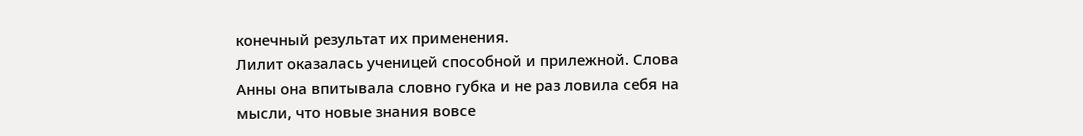конечный результат их применения.
Лилит оказалась ученицей способной и прилежной. Слова Анны она впитывала словно губка и не раз ловила себя на мысли, что новые знания вовсе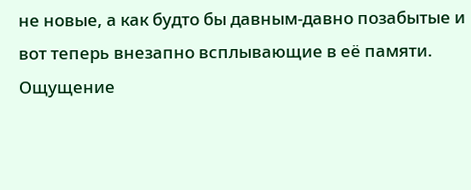не новые, а как будто бы давным-давно позабытые и вот теперь внезапно всплывающие в её памяти. Ощущение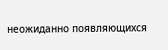неожиданно появляющихся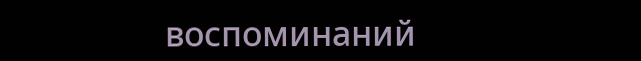воспоминаний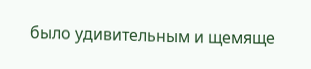было удивительным и щемяще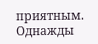приятным. Однажды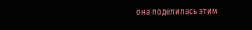она поделилась этим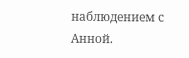наблюдением с Анной.